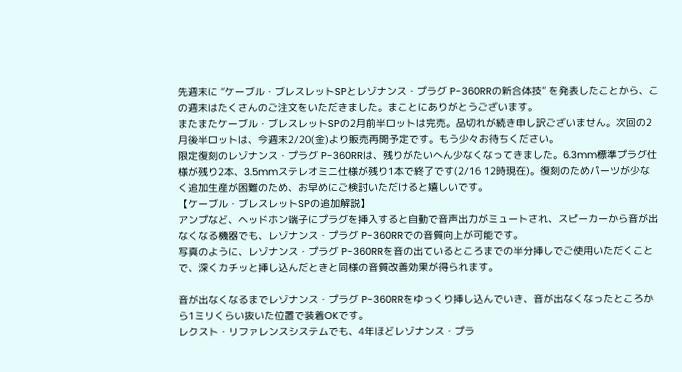先週末に “ケーブル・ブレスレットSPとレゾナンス・プラグ P-360RRの新合体技” を発表したことから、この週末はたくさんのご注文をいただきました。まことにありがとうございます。
またまたケーブル・ブレスレットSPの2月前半ロットは完売。品切れが続き申し訳ございません。次回の2月後半ロットは、今週末2/20(金)より販売再開予定です。もう少々お待ちください。
限定復刻のレゾナンス・プラグ P-360RRは、残りがたいへん少なくなってきました。6.3mm標準プラグ仕様が残り2本、3.5mmステレオミニ仕様が残り1本で終了です(2/16 12時現在)。復刻のためパーツが少なく追加生産が困難のため、お早めにご検討いただけると嬉しいです。
【ケーブル・ブレスレットSPの追加解説】
アンプなど、ヘッドホン端子にプラグを挿入すると自動で音声出力がミュートされ、スピーカーから音が出なくなる機器でも、レゾナンス・プラグ P-360RRでの音質向上が可能です。
写真のように、レゾナンス・プラグ P-360RRを音の出ているところまでの半分挿しでご使用いただくことで、深くカチッと挿し込んだときと同様の音質改善効果が得られます。

音が出なくなるまでレゾナンス・プラグ P-360RRをゆっくり挿し込んでいき、音が出なくなったところから1ミリくらい抜いた位置で装着OKです。
レクスト・リファレンスシステムでも、4年ほどレゾナンス・プラ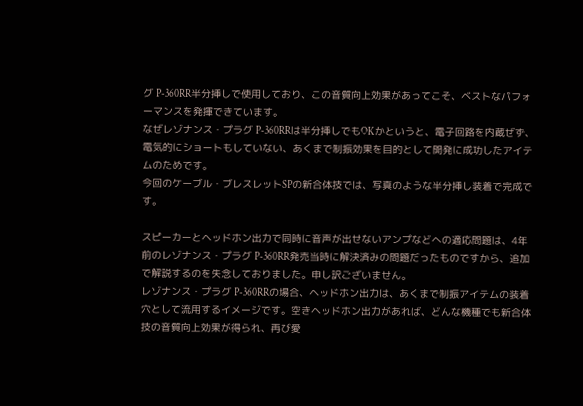グ P-360RR半分挿しで使用しており、この音質向上効果があってこそ、ベストなパフォーマンスを発揮できています。
なぜレゾナンス・プラグ P-360RRは半分挿しでもOKかというと、電子回路を内蔵ぜず、電気的にショートもしていない、あくまで制振効果を目的として開発に成功したアイテムのためです。
今回のケーブル・ブレスレットSPの新合体技では、写真のような半分挿し装着で完成です。

スピーカーとヘッドホン出力で同時に音声が出せないアンプなどへの適応問題は、4年前のレゾナンス・プラグ P-360RR発売当時に解決済みの問題だったものですから、追加で解説するのを失念しておりました。申し訳ございません。
レゾナンス・プラグ P-360RRの場合、ヘッドホン出力は、あくまで制振アイテムの装着穴として流用するイメージです。空きヘッドホン出力があれば、どんな機種でも新合体技の音質向上効果が得られ、再び愛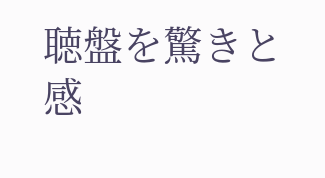聴盤を驚きと感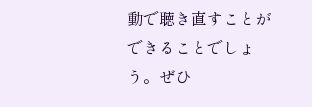動で聴き直すことができることでしょう。ぜひ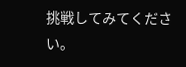挑戦してみてください。